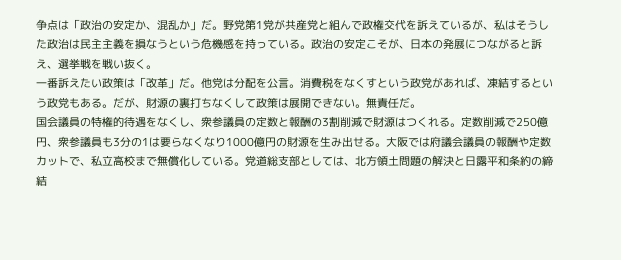争点は「政治の安定か、混乱か」だ。野党第1党が共産党と組んで政権交代を訴えているが、私はそうした政治は民主主義を損なうという危機感を持っている。政治の安定こそが、日本の発展につながると訴え、選挙戦を戦い抜く。
一番訴えたい政策は「改革」だ。他党は分配を公言。消費税をなくすという政党があれば、凍結するという政党もある。だが、財源の裏打ちなくして政策は展開できない。無責任だ。
国会議員の特権的待遇をなくし、衆参議員の定数と報酬の3割削減で財源はつくれる。定数削減で250億円、衆参議員も3分の1は要らなくなり1000億円の財源を生み出せる。大阪では府議会議員の報酬や定数カットで、私立高校まで無償化している。党道総支部としては、北方領土問題の解決と日露平和条約の締結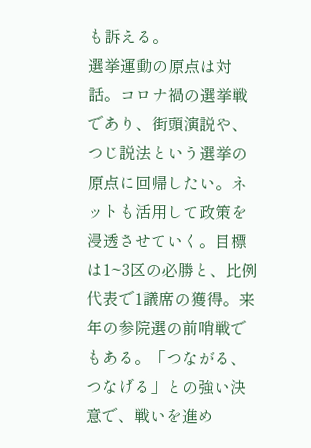も訴える。
選挙運動の原点は対話。コロナ禍の選挙戦であり、街頭演説や、つじ説法という選挙の原点に回帰したい。ネットも活用して政策を浸透させていく。目標は1~3区の必勝と、比例代表で1議席の獲得。来年の参院選の前哨戦でもある。「つながる、つなげる」との強い決意で、戦いを進め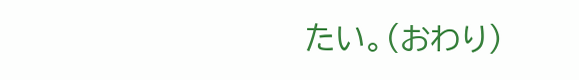たい。(おわり)